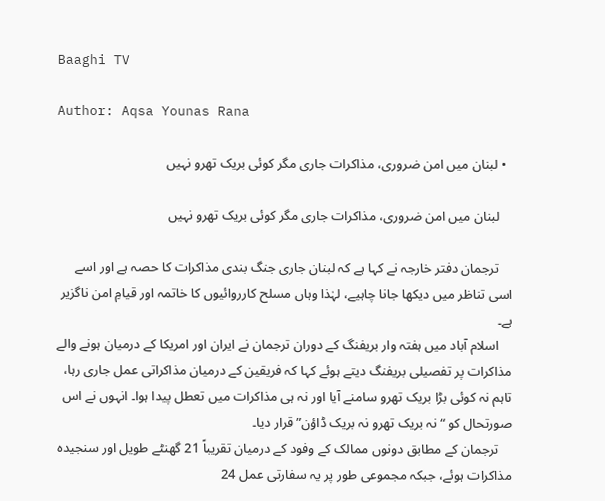Baaghi TV

Author: Aqsa Younas Rana

  • لبنان میں امن ضروری، مذاکرات جاری مگر کوئی بریک تھرو نہیں

    لبنان میں امن ضروری، مذاکرات جاری مگر کوئی بریک تھرو نہیں

    ترجمان دفتر خارجہ نے کہا ہے کہ لبنان جاری جنگ بندی مذاکرات کا حصہ ہے اور اسے اسی تناظر میں دیکھا جانا چاہیے، لہٰذا وہاں مسلح کارروائیوں کا خاتمہ اور قیامِ امن ناگزیر ہے۔
    اسلام آباد میں ہفتہ وار بریفنگ کے دوران ترجمان نے ایران اور امریکا کے درمیان ہونے والے مذاکرات پر تفصیلی بریفنگ دیتے ہوئے کہا کہ فریقین کے درمیان مذاکراتی عمل جاری رہا، تاہم نہ کوئی بڑا بریک تھرو سامنے آیا اور نہ ہی مذاکرات میں تعطل پیدا ہوا۔ انہوں نے اس صورتحال کو “نہ بریک تھرو نہ بریک ڈاؤن” قرار دیا۔
    ترجمان کے مطابق دونوں ممالک کے وفود کے درمیان تقریباً 21 گھنٹے طویل اور سنجیدہ مذاکرات ہوئے، جبکہ مجموعی طور پر یہ سفارتی عمل 24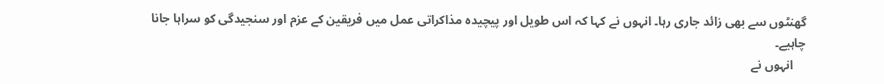گھنٹوں سے بھی زائد جاری رہا۔ انہوں نے کہا کہ اس طویل اور پیچیدہ مذاکراتی عمل میں فریقین کے عزم اور سنجیدگی کو سراہا جانا چاہیے۔
    انہوں نے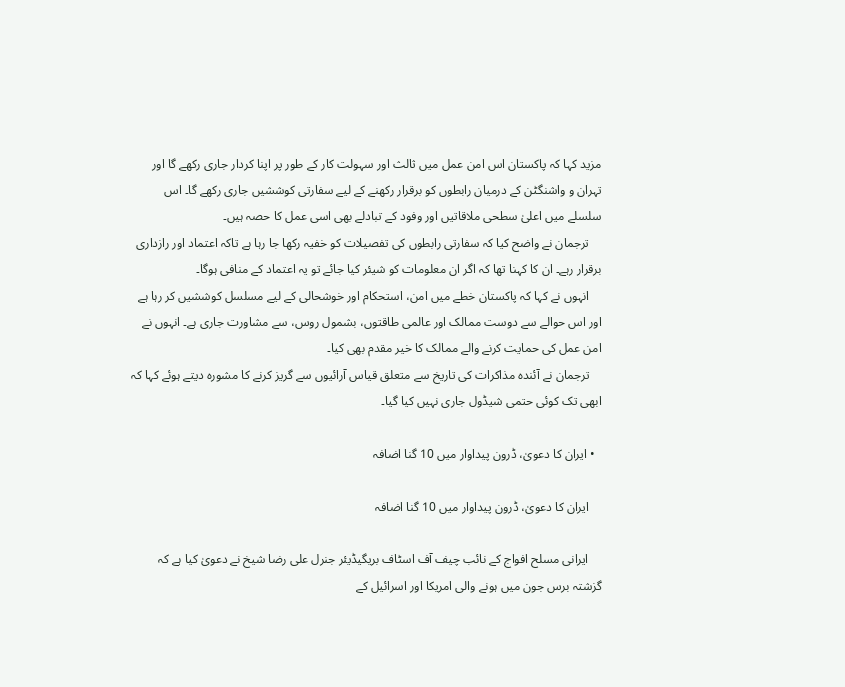مزید کہا کہ پاکستان اس امن عمل میں ثالث اور سہولت کار کے طور پر اپنا کردار جاری رکھے گا اور تہران و واشنگٹن کے درمیان رابطوں کو برقرار رکھنے کے لیے سفارتی کوششیں جاری رکھے گا۔ اس سلسلے میں اعلیٰ سطحی ملاقاتیں اور وفود کے تبادلے بھی اسی عمل کا حصہ ہیں۔
    ترجمان نے واضح کیا کہ سفارتی رابطوں کی تفصیلات کو خفیہ رکھا جا رہا ہے تاکہ اعتماد اور رازداری برقرار رہے۔ ان کا کہنا تھا کہ اگر ان معلومات کو شیئر کیا جائے تو یہ اعتماد کے منافی ہوگا۔
    انہوں نے کہا کہ پاکستان خطے میں امن، استحکام اور خوشحالی کے لیے مسلسل کوششیں کر رہا ہے اور اس حوالے سے دوست ممالک اور عالمی طاقتوں، بشمول روس، سے مشاورت جاری ہے۔ انہوں نے امن عمل کی حمایت کرنے والے ممالک کا خیر مقدم بھی کیا۔
    ترجمان نے آئندہ مذاکرات کی تاریخ سے متعلق قیاس آرائیوں سے گریز کرنے کا مشورہ دیتے ہوئے کہا کہ ابھی تک کوئی حتمی شیڈول جاری نہیں کیا گیا۔

  • ایران کا دعویٰ، ڈرون پیداوار میں 10 گنا اضافہ

    ایران کا دعویٰ، ڈرون پیداوار میں 10 گنا اضافہ

    ایرانی مسلح افواج کے نائب چیف آف اسٹاف بریگیڈیئر جنرل علی رضا شیخ نے دعویٰ کیا ہے کہ گزشتہ برس جون میں ہونے والی امریکا اور اسرائیل کے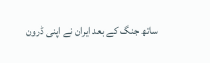ساتھ جنگ کے بعد ایران نے اپنی ڈرون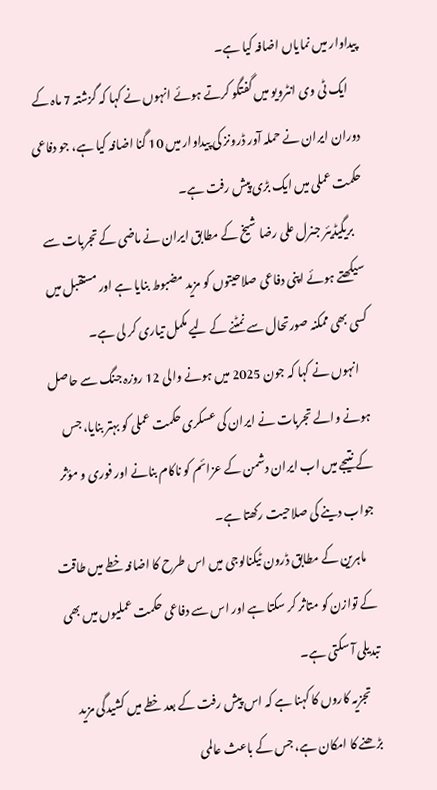پیداوار میں نمایاں اضافہ کیا ہے۔
    ایک ٹی وی انٹرویو میں گفتگو کرتے ہوئے انہوں نے کہا کہ گزشتہ 7 ماہ کے دوران ایران نے حملہ آور ڈرونز کی پیداوار میں 10 گنا اضافہ کیا ہے، جو دفاعی حکمت عملی میں ایک بڑی پیش رفت ہے۔
    بریگیڈیئر جنرل علی رضا شیخ کے مطابق ایران نے ماضی کے تجربات سے سیکھتے ہوئے اپنی دفاعی صلاحیتوں کو مزید مضبوط بنایا ہے اور مستقبل میں کسی بھی ممکنہ صورتحال سے نمٹنے کے لیے مکمل تیاری کر لی ہے۔
    انہوں نے کہا کہ جون 2025 میں ہونے والی 12 روزہ جنگ سے حاصل ہونے والے تجربات نے ایران کی عسکری حکمت عملی کو بہتر بنایا، جس کے نتیجے میں اب ایران دشمن کے عزائم کو ناکام بنانے اور فوری و مؤثر جواب دینے کی صلاحیت رکھتا ہے۔
    ماہرین کے مطابق ڈرون ٹیکنالوجی میں اس طرح کا اضافہ خطے میں طاقت کے توازن کو متاثر کر سکتا ہے اور اس سے دفاعی حکمت عملیوں میں بھی تبدیلی آ سکتی ہے۔
    تجزیہ کاروں کا کہنا ہے کہ اس پیش رفت کے بعد خطے میں کشیدگی مزید بڑھنے کا امکان ہے، جس کے باعث عالمی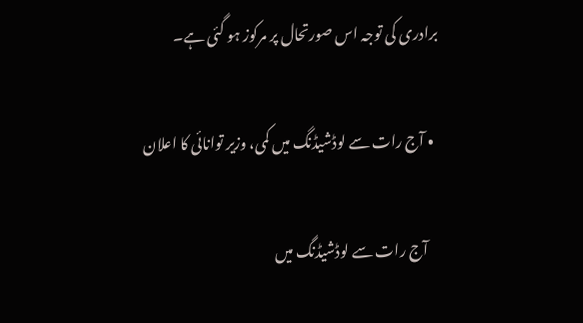برادری کی توجہ اس صورتحال پر مرکوز ہو گئی ہے۔

  • آج رات سے لوڈشیڈنگ میں کمی، وزیر توانائی کا اعلان

    آج رات سے لوڈشیڈنگ میں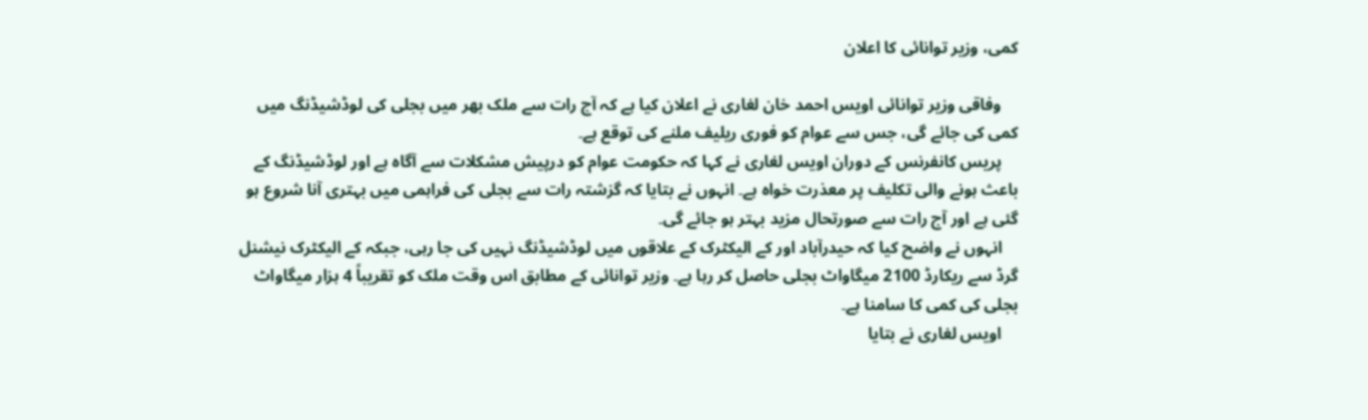کمی، وزیر توانائی کا اعلان

    وفاقی وزیر توانائی اویس احمد خان لغاری نے اعلان کیا ہے کہ آج رات سے ملک بھر میں بجلی کی لوڈشیڈنگ میں کمی کی جائے گی، جس سے عوام کو فوری ریلیف ملنے کی توقع ہے۔
    پریس کانفرنس کے دوران اویس لغاری نے کہا کہ حکومت عوام کو درپیش مشکلات سے آگاہ ہے اور لوڈشیڈنگ کے باعث ہونے والی تکلیف پر معذرت خواہ ہے۔ انہوں نے بتایا کہ گزشتہ رات سے بجلی کی فراہمی میں بہتری آنا شروع ہو گئی ہے اور آج رات سے صورتحال مزید بہتر ہو جائے گی۔
    انہوں نے واضح کیا کہ حیدرآباد اور کے الیکٹرک کے علاقوں میں لوڈشیڈنگ نہیں کی جا رہی، جبکہ کے الیکٹرک نیشنل گرڈ سے ریکارڈ 2100 میگاواٹ بجلی حاصل کر رہا ہے۔ وزیر توانائی کے مطابق اس وقت ملک کو تقریباً 4 ہزار میگاواٹ بجلی کی کمی کا سامنا ہے۔
    اویس لغاری نے بتایا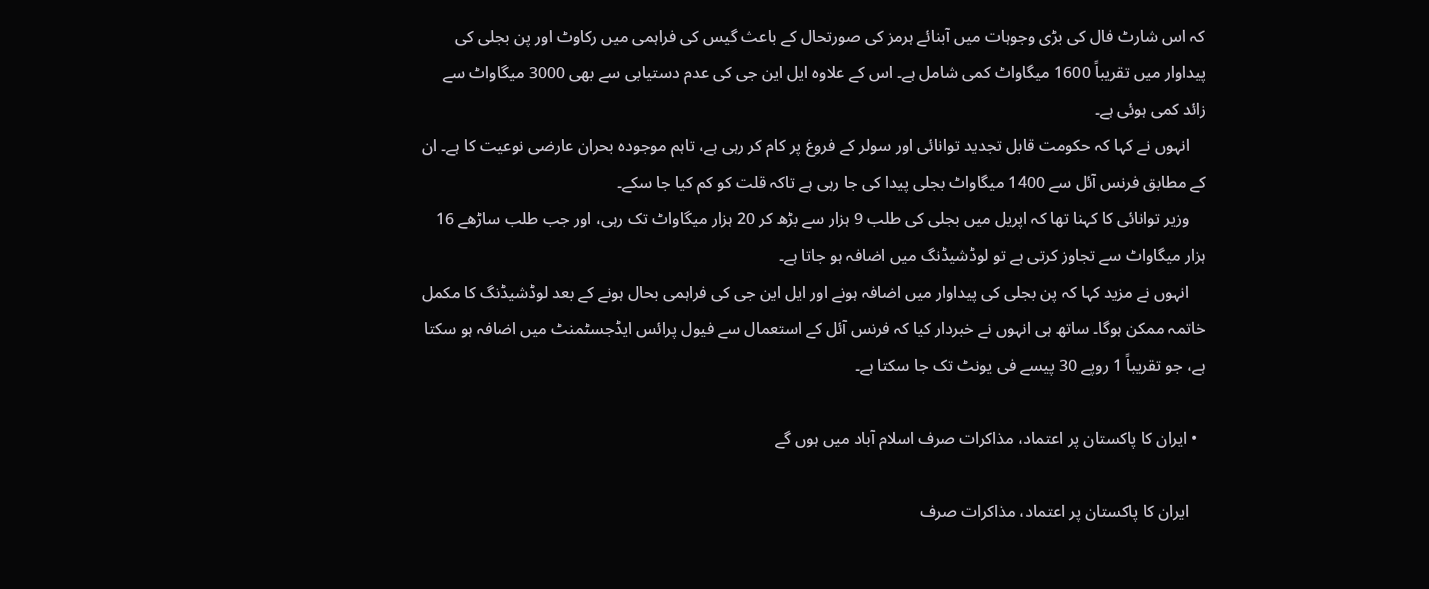کہ اس شارٹ فال کی بڑی وجوہات میں آبنائے ہرمز کی صورتحال کے باعث گیس کی فراہمی میں رکاوٹ اور پن بجلی کی پیداوار میں تقریباً 1600 میگاواٹ کمی شامل ہے۔ اس کے علاوہ ایل این جی کی عدم دستیابی سے بھی 3000 میگاواٹ سے زائد کمی ہوئی ہے۔
    انہوں نے کہا کہ حکومت قابل تجدید توانائی اور سولر کے فروغ پر کام کر رہی ہے، تاہم موجودہ بحران عارضی نوعیت کا ہے۔ ان کے مطابق فرنس آئل سے 1400 میگاواٹ بجلی پیدا کی جا رہی ہے تاکہ قلت کو کم کیا جا سکے۔
    وزیر توانائی کا کہنا تھا کہ اپریل میں بجلی کی طلب 9 ہزار سے بڑھ کر 20 ہزار میگاواٹ تک رہی، اور جب طلب ساڑھے 16 ہزار میگاواٹ سے تجاوز کرتی ہے تو لوڈشیڈنگ میں اضافہ ہو جاتا ہے۔
    انہوں نے مزید کہا کہ پن بجلی کی پیداوار میں اضافہ ہونے اور ایل این جی کی فراہمی بحال ہونے کے بعد لوڈشیڈنگ کا مکمل خاتمہ ممکن ہوگا۔ ساتھ ہی انہوں نے خبردار کیا کہ فرنس آئل کے استعمال سے فیول پرائس ایڈجسٹمنٹ میں اضافہ ہو سکتا ہے، جو تقریباً 1 روپے 30 پیسے فی یونٹ تک جا سکتا ہے۔

  • ایران کا پاکستان پر اعتماد، مذاکرات صرف اسلام آباد میں ہوں گے

    ایران کا پاکستان پر اعتماد، مذاکرات صرف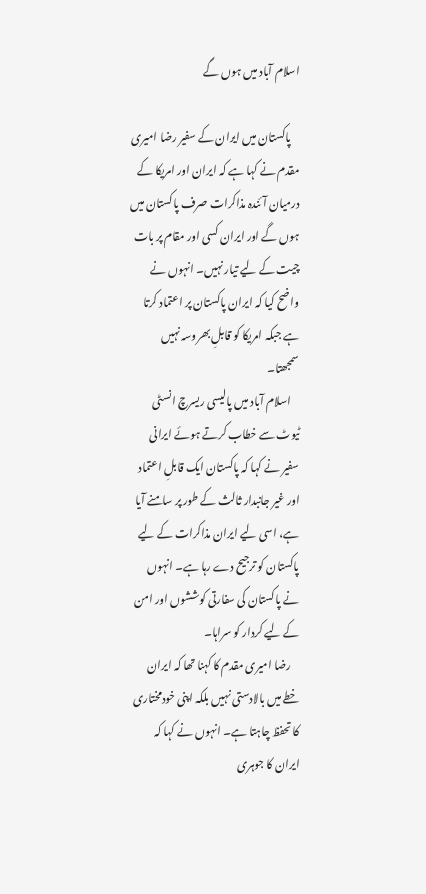اسلام آباد میں ہوں گے

    پاکستان میں ایران کے سفیر رضا امیری مقدم نے کہا ہے کہ ایران اور امریکا کے درمیان آئندہ مذاکرات صرف پاکستان میں ہوں گے اور ایران کسی اور مقام پر بات چیت کے لیے تیار نہیں۔ انہوں نے واضح کیا کہ ایران پاکستان پر اعتماد کرتا ہے جبکہ امریکا کو قابلِ بھروسہ نہیں سمجھتا۔
    اسلام آباد میں پالیسی ریسرچ انسٹی ٹیوٹ سے خطاب کرتے ہوئے ایرانی سفیر نے کہا کہ پاکستان ایک قابلِ اعتماد اور غیر جانبدار ثالث کے طور پر سامنے آیا ہے، اسی لیے ایران مذاکرات کے لیے پاکستان کو ترجیح دے رہا ہے۔ انہوں نے پاکستان کی سفارتی کوششوں اور امن کے لیے کردار کو سراہا۔
    رضا امیری مقدم کا کہنا تھا کہ ایران خطے میں بالادستی نہیں بلکہ اپنی خودمختاری کا تحفظ چاہتا ہے۔ انہوں نے کہا کہ ایران کا جوہری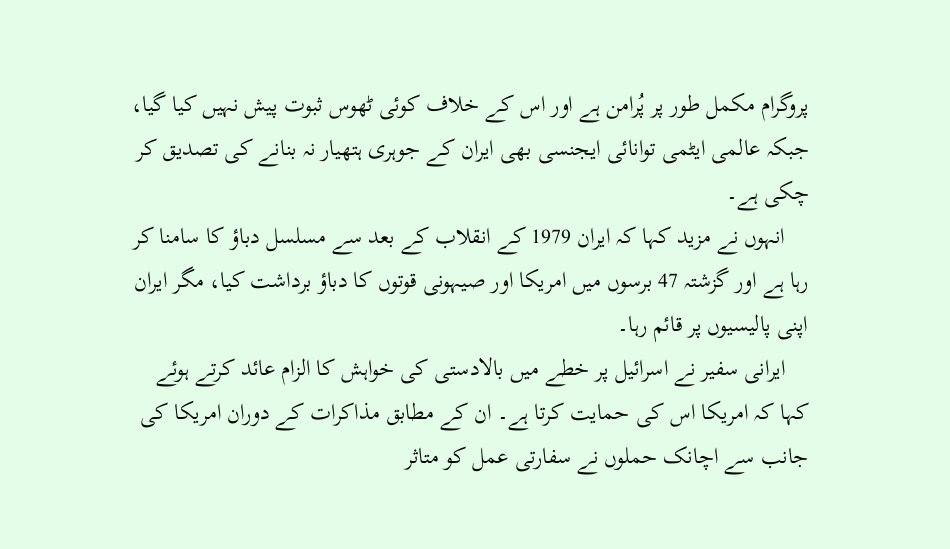پروگرام مکمل طور پر پُرامن ہے اور اس کے خلاف کوئی ٹھوس ثبوت پیش نہیں کیا گیا، جبکہ عالمی ایٹمی توانائی ایجنسی بھی ایران کے جوہری ہتھیار نہ بنانے کی تصدیق کر چکی ہے۔
    انہوں نے مزید کہا کہ ایران 1979 کے انقلاب کے بعد سے مسلسل دباؤ کا سامنا کر رہا ہے اور گزشتہ 47 برسوں میں امریکا اور صیہونی قوتوں کا دباؤ برداشت کیا، مگر ایران اپنی پالیسیوں پر قائم رہا۔
    ایرانی سفیر نے اسرائیل پر خطے میں بالادستی کی خواہش کا الزام عائد کرتے ہوئے کہا کہ امریکا اس کی حمایت کرتا ہے۔ ان کے مطابق مذاکرات کے دوران امریکا کی جانب سے اچانک حملوں نے سفارتی عمل کو متاثر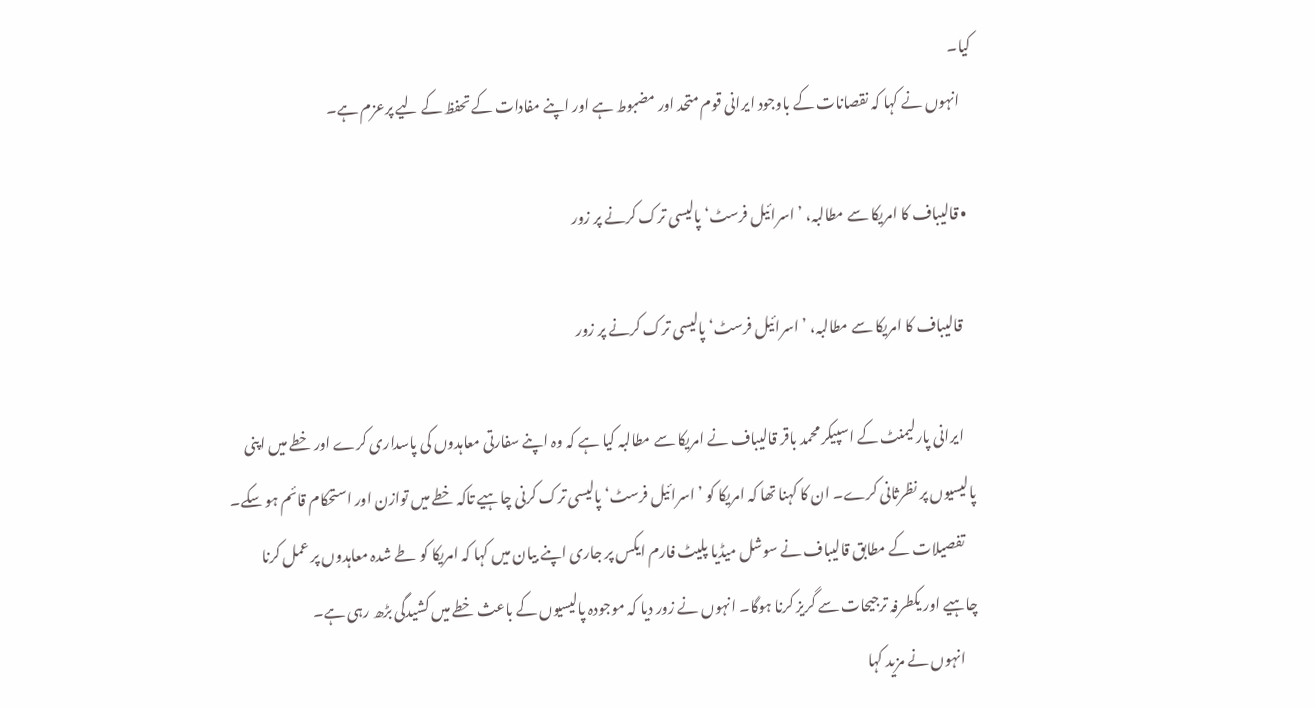کیا۔
    انہوں نے کہا کہ نقصانات کے باوجود ایرانی قوم متحد اور مضبوط ہے اور اپنے مفادات کے تحفظ کے لیے پرعزم ہے۔

  • قالیباف کا امریکا سے مطالبہ، ’اسرائیل فرسٹ‘ پالیسی ترک کرنے پر زور

    قالیباف کا امریکا سے مطالبہ، ’اسرائیل فرسٹ‘ پالیسی ترک کرنے پر زور

    ایرانی پارلیمنٹ کے اسپیکر محمد باقر قالیباف نے امریکا سے مطالبہ کیا ہے کہ وہ اپنے سفارتی معاہدوں کی پاسداری کرے اور خطے میں اپنی پالیسیوں پر نظرثانی کرے۔ ان کا کہنا تھا کہ امریکا کو ’اسرائیل فرسٹ‘ پالیسی ترک کرنی چاہیے تاکہ خطے میں توازن اور استحکام قائم ہو سکے۔
    تفصیلات کے مطابق قالیباف نے سوشل میڈیا پلیٹ فارم ایکس پر جاری اپنے بیان میں کہا کہ امریکا کو طے شدہ معاہدوں پر عمل کرنا چاہیے اور یکطرفہ ترجیحات سے گریز کرنا ہوگا۔ انہوں نے زور دیا کہ موجودہ پالیسیوں کے باعث خطے میں کشیدگی بڑھ رہی ہے۔
    انہوں نے مزید کہا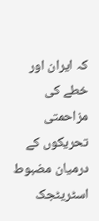کہ ایران اور خطے کی مزاحمتی تحریکوں کے درمیان مضبوط اسٹریٹجک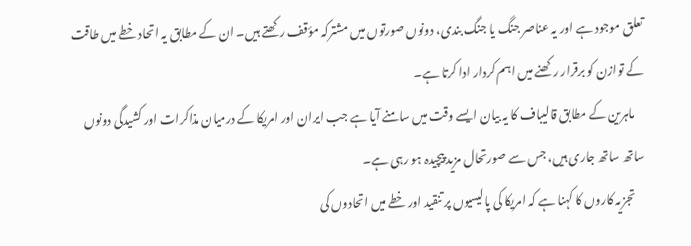تعلق موجود ہے اور یہ عناصر جنگ یا جنگ بندی، دونوں صورتوں میں مشترکہ مؤقف رکھتے ہیں۔ ان کے مطابق یہ اتحاد خطے میں طاقت کے توازن کو برقرار رکھنے میں اہم کردار ادا کرتا ہے۔
    ماہرین کے مطابق قالیباف کا یہ بیان ایسے وقت میں سامنے آیا ہے جب ایران اور امریکا کے درمیان مذاکرات اور کشیدگی دونوں ساتھ ساتھ جاری ہیں، جس سے صورتحال مزید پیچیدہ ہو رہی ہے۔
    تجزیہ کاروں کا کہنا ہے کہ امریکا کی پالیسیوں پر تنقید اور خطے میں اتحادوں کی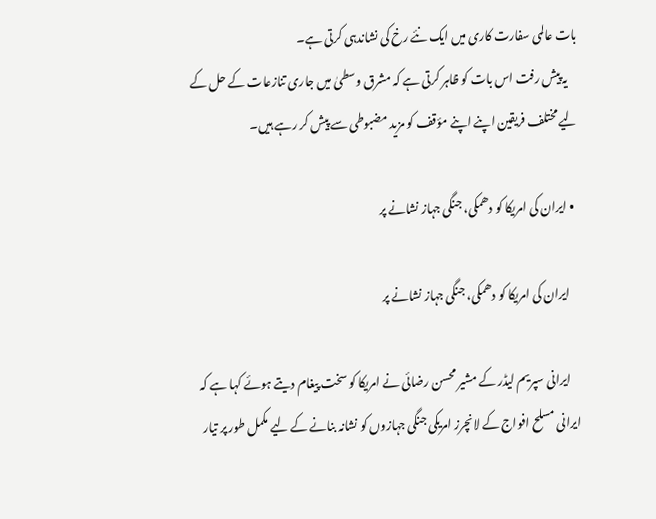بات عالمی سفارت کاری میں ایک نئے رخ کی نشاندہی کرتی ہے۔
    یہ پیش رفت اس بات کو ظاہر کرتی ہے کہ مشرق وسطیٰ میں جاری تنازعات کے حل کے لیے مختلف فریقین اپنے اپنے مؤقف کو مزید مضبوطی سے پیش کر رہے ہیں۔

  • ایران کی امریکا کو دھمکی، جنگی جہاز نشانے پر

    ایران کی امریکا کو دھمکی، جنگی جہاز نشانے پر

    ایرانی سپریم لیڈر کے مشیر محسن رضائی نے امریکا کو سخت پیغام دیتے ہوئے کہا ہے کہ ایرانی مسلح افواج کے لانچرز امریکی جنگی جہازوں کو نشانہ بنانے کے لیے مکمل طور پر تیار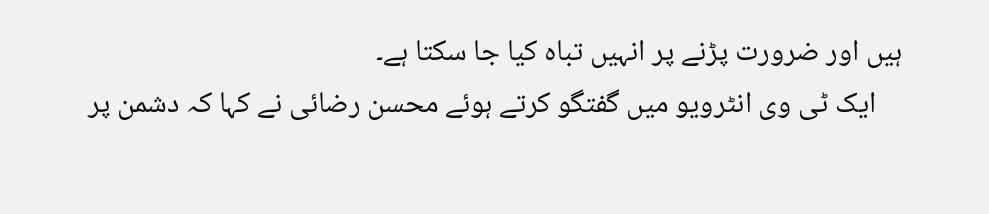ہیں اور ضرورت پڑنے پر انہیں تباہ کیا جا سکتا ہے۔
    ایک ٹی وی انٹرویو میں گفتگو کرتے ہوئے محسن رضائی نے کہا کہ دشمن پر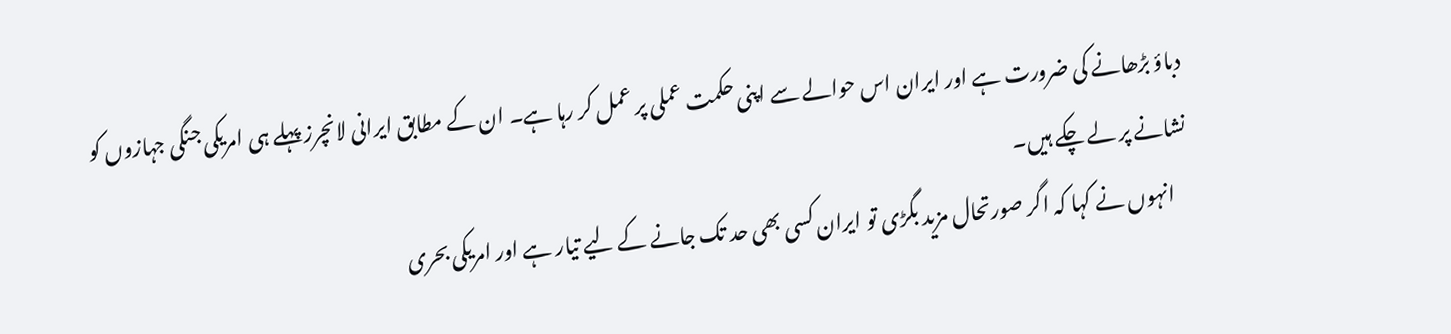دباؤ بڑھانے کی ضرورت ہے اور ایران اس حوالے سے اپنی حکمت عملی پر عمل کر رہا ہے۔ ان کے مطابق ایرانی لانچرز پہلے ہی امریکی جنگی جہازوں کو نشانے پر لے چکے ہیں۔
    انہوں نے کہا کہ اگر صورتحال مزید بگڑی تو ایران کسی بھی حد تک جانے کے لیے تیار ہے اور امریکی بحری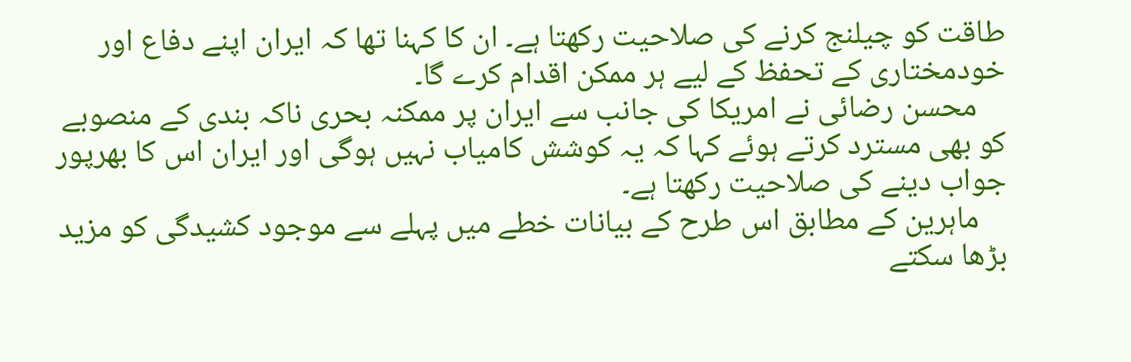طاقت کو چیلنج کرنے کی صلاحیت رکھتا ہے۔ ان کا کہنا تھا کہ ایران اپنے دفاع اور خودمختاری کے تحفظ کے لیے ہر ممکن اقدام کرے گا۔
    محسن رضائی نے امریکا کی جانب سے ایران پر ممکنہ بحری ناکہ بندی کے منصوبے کو بھی مسترد کرتے ہوئے کہا کہ یہ کوشش کامیاب نہیں ہوگی اور ایران اس کا بھرپور جواب دینے کی صلاحیت رکھتا ہے۔
    ماہرین کے مطابق اس طرح کے بیانات خطے میں پہلے سے موجود کشیدگی کو مزید بڑھا سکتے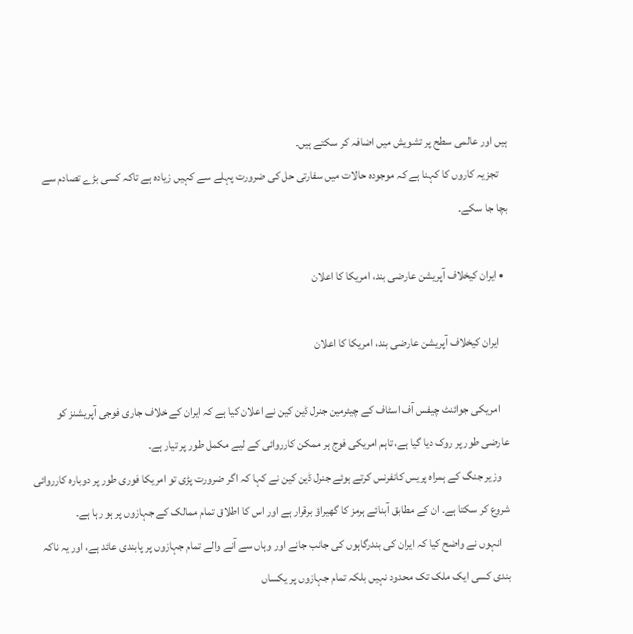ہیں اور عالمی سطح پر تشویش میں اضافہ کر سکتے ہیں۔
    تجزیہ کاروں کا کہنا ہے کہ موجودہ حالات میں سفارتی حل کی ضرورت پہلے سے کہیں زیادہ ہے تاکہ کسی بڑے تصادم سے بچا جا سکے۔

  • ایران کیخلاف آپریشن عارضی بند، امریکا کا اعلان

    ایران کیخلاف آپریشن عارضی بند، امریکا کا اعلان

    امریکی جوائنٹ چیفس آف اسٹاف کے چیئرمین جنرل ڈین کین نے اعلان کیا ہے کہ ایران کے خلاف جاری فوجی آپریشنز کو عارضی طور پر روک دیا گیا ہے، تاہم امریکی فوج ہر ممکن کارروائی کے لیے مکمل طور پر تیار ہے۔
    وزیر جنگ کے ہمراہ پریس کانفرنس کرتے ہوئے جنرل ڈین کین نے کہا کہ اگر ضرورت پڑی تو امریکا فوری طور پر دوبارہ کارروائی شروع کر سکتا ہے۔ ان کے مطابق آبنائے ہرمز کا گھیراؤ برقرار ہے اور اس کا اطلاق تمام ممالک کے جہازوں پر ہو رہا ہے۔
    انہوں نے واضح کیا کہ ایران کی بندرگاہوں کی جانب جانے اور وہاں سے آنے والے تمام جہازوں پر پابندی عائد ہے، اور یہ ناکہ بندی کسی ایک ملک تک محدود نہیں بلکہ تمام جہازوں پر یکساں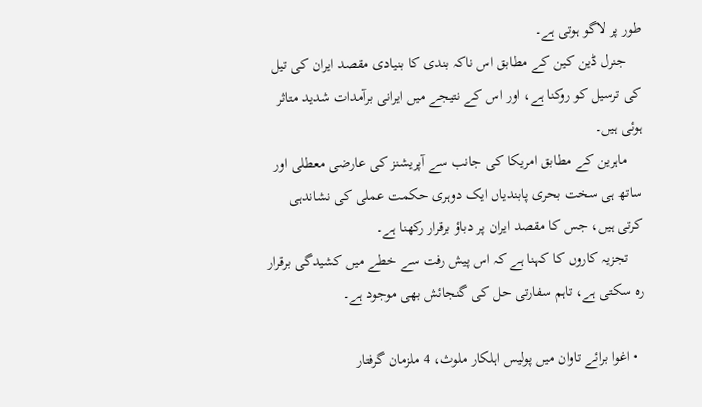طور پر لاگو ہوتی ہے۔
    جنرل ڈین کین کے مطابق اس ناکہ بندی کا بنیادی مقصد ایران کی تیل کی ترسیل کو روکنا ہے، اور اس کے نتیجے میں ایرانی برآمدات شدید متاثر ہوئی ہیں۔
    ماہرین کے مطابق امریکا کی جانب سے آپریشنز کی عارضی معطلی اور ساتھ ہی سخت بحری پابندیاں ایک دوہری حکمت عملی کی نشاندہی کرتی ہیں، جس کا مقصد ایران پر دباؤ برقرار رکھنا ہے۔
    تجزیہ کاروں کا کہنا ہے کہ اس پیش رفت سے خطے میں کشیدگی برقرار رہ سکتی ہے، تاہم سفارتی حل کی گنجائش بھی موجود ہے۔

  • اغوا برائے تاوان میں پولیس اہلکار ملوث، 4 ملزمان گرفتار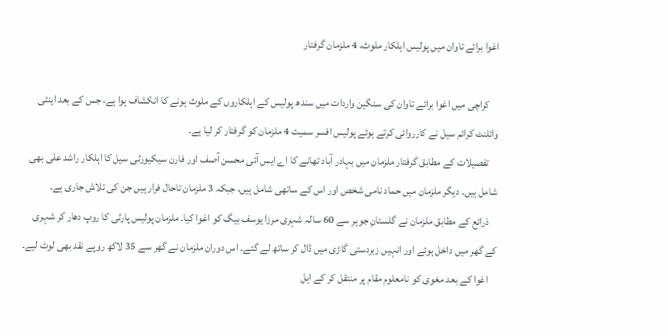اغوا برائے تاوان میں پولیس اہلکار ملوث، 4 ملزمان گرفتار

    کراچی میں اغوا برائے تاوان کی سنگین واردات میں سندھ پولیس کے اہلکاروں کے ملوث ہونے کا انکشاف ہوا ہے، جس کے بعد اینٹی وائلنٹ کرائم سیل نے کارروائی کرتے ہوئے پولیس افسر سمیت 4 ملزمان کو گرفتار کر لیا ہے۔
    تفصیلات کے مطابق گرفتار ملزمان میں بہادر آباد تھانے کا اے ایس آئی محسن آصف اور فارن سیکیورٹی سیل کا اہلکار راشد علی بھی شامل ہیں۔ دیگر ملزمان میں حماد نامی شخص اور اس کے ساتھی شامل ہیں، جبکہ 3 ملزمان تاحال فرار ہیں جن کی تلاش جاری ہے۔
    ذرائع کے مطابق ملزمان نے گلستانِ جوہر سے 60 سالہ شہری مرزا یوسف بیگ کو اغوا کیا۔ ملزمان پولیس پارٹی کا روپ دھار کر شہری کے گھر میں داخل ہوئے اور انہیں زبردستی گاڑی میں ڈال کر ساتھ لے گئے۔ اس دوران ملزمان نے گھر سے 35 لاکھ روپے نقد بھی لوٹ لیے۔
    اغوا کے بعد مغوی کو نامعلوم مقام پر منتقل کر کے اہل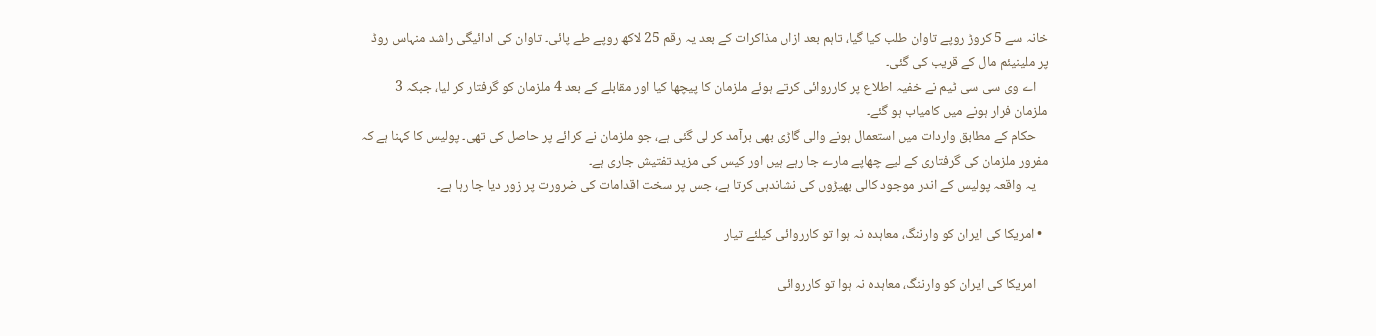خانہ سے 5 کروڑ روپے تاوان طلب کیا گیا، تاہم بعد ازاں مذاکرات کے بعد یہ رقم 25 لاکھ روپے طے پائی۔ تاوان کی ادائیگی راشد منہاس روڈ پر ملینیئم مال کے قریب کی گئی۔
    اے وی سی سی ٹیم نے خفیہ اطلاع پر کارروائی کرتے ہوئے ملزمان کا پیچھا کیا اور مقابلے کے بعد 4 ملزمان کو گرفتار کر لیا، جبکہ 3 ملزمان فرار ہونے میں کامیاب ہو گئے۔
    حکام کے مطابق واردات میں استعمال ہونے والی گاڑی بھی برآمد کر لی گئی ہے، جو ملزمان نے کرائے پر حاصل کی تھی۔ پولیس کا کہنا ہے کہ مفرور ملزمان کی گرفتاری کے لیے چھاپے مارے جا رہے ہیں اور کیس کی مزید تفتیش جاری ہے۔
    یہ واقعہ پولیس کے اندر موجود کالی بھیڑوں کی نشاندہی کرتا ہے، جس پر سخت اقدامات کی ضرورت پر زور دیا جا رہا ہے۔

  • امریکا کی ایران کو وارننگ، معاہدہ نہ ہوا تو کارروائی کیلئے تیار

    امریکا کی ایران کو وارننگ، معاہدہ نہ ہوا تو کارروائی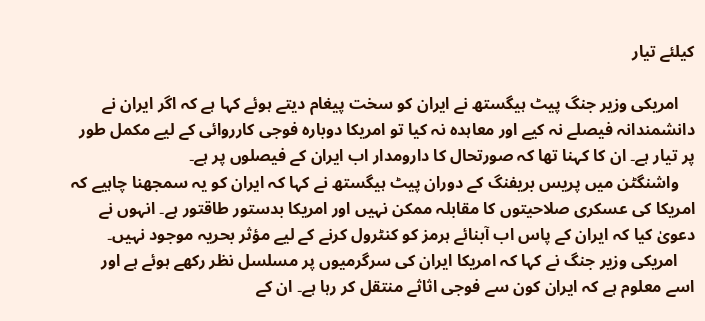کیلئے تیار

    امریکی وزیر جنگ پیٹ ہیگستھ نے ایران کو سخت پیغام دیتے ہوئے کہا ہے کہ اگر ایران نے دانشمندانہ فیصلے نہ کیے اور معاہدہ نہ کیا تو امریکا دوبارہ فوجی کارروائی کے لیے مکمل طور پر تیار ہے۔ ان کا کہنا تھا کہ صورتحال کا دارومدار اب ایران کے فیصلوں پر ہے۔
    واشنگٹن میں پریس بریفنگ کے دوران پیٹ ہیگستھ نے کہا کہ ایران کو یہ سمجھنا چاہیے کہ امریکا کی عسکری صلاحیتوں کا مقابلہ ممکن نہیں اور امریکا بدستور طاقتور ہے۔ انہوں نے دعویٰ کیا کہ ایران کے پاس اب آبنائے ہرمز کو کنٹرول کرنے کے لیے مؤثر بحریہ موجود نہیں۔
    امریکی وزیر جنگ نے کہا کہ امریکا ایران کی سرگرمیوں پر مسلسل نظر رکھے ہوئے ہے اور اسے معلوم ہے کہ ایران کون سے فوجی اثاثے منتقل کر رہا ہے۔ ان کے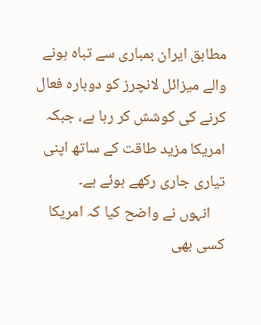مطابق ایران بمباری سے تباہ ہونے والے میزائل لانچرز کو دوبارہ فعال کرنے کی کوشش کر رہا ہے، جبکہ امریکا مزید طاقت کے ساتھ اپنی تیاری جاری رکھے ہوئے ہے۔
    انہوں نے واضح کیا کہ امریکا کسی بھی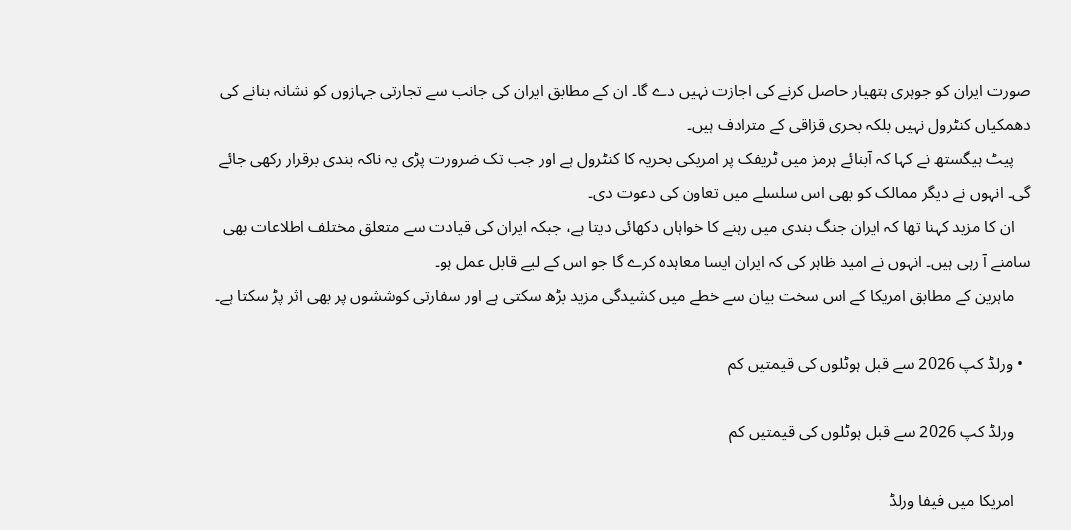صورت ایران کو جوہری ہتھیار حاصل کرنے کی اجازت نہیں دے گا۔ ان کے مطابق ایران کی جانب سے تجارتی جہازوں کو نشانہ بنانے کی دھمکیاں کنٹرول نہیں بلکہ بحری قزاقی کے مترادف ہیں۔
    پیٹ ہیگستھ نے کہا کہ آبنائے ہرمز میں ٹریفک پر امریکی بحریہ کا کنٹرول ہے اور جب تک ضرورت پڑی یہ ناکہ بندی برقرار رکھی جائے گی۔ انہوں نے دیگر ممالک کو بھی اس سلسلے میں تعاون کی دعوت دی۔
    ان کا مزید کہنا تھا کہ ایران جنگ بندی میں رہنے کا خواہاں دکھائی دیتا ہے، جبکہ ایران کی قیادت سے متعلق مختلف اطلاعات بھی سامنے آ رہی ہیں۔ انہوں نے امید ظاہر کی کہ ایران ایسا معاہدہ کرے گا جو اس کے لیے قابل عمل ہو۔
    ماہرین کے مطابق امریکا کے اس سخت بیان سے خطے میں کشیدگی مزید بڑھ سکتی ہے اور سفارتی کوششوں پر بھی اثر پڑ سکتا ہے۔

  • ورلڈ کپ 2026 سے قبل ہوٹلوں کی قیمتیں کم

    ورلڈ کپ 2026 سے قبل ہوٹلوں کی قیمتیں کم

    امریکا میں فیفا ورلڈ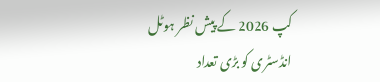کپ 2026 کے پیش نظر ہوٹل انڈسٹری کو بڑی تعداد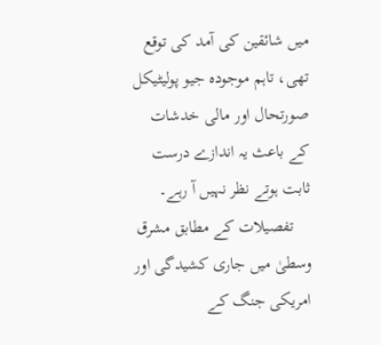میں شائقین کی آمد کی توقع تھی، تاہم موجودہ جیو پولیٹیکل صورتحال اور مالی خدشات کے باعث یہ اندازے درست ثابت ہوتے نظر نہیں آ رہے۔
    تفصیلات کے مطابق مشرق وسطیٰ میں جاری کشیدگی اور امریکی جنگ کے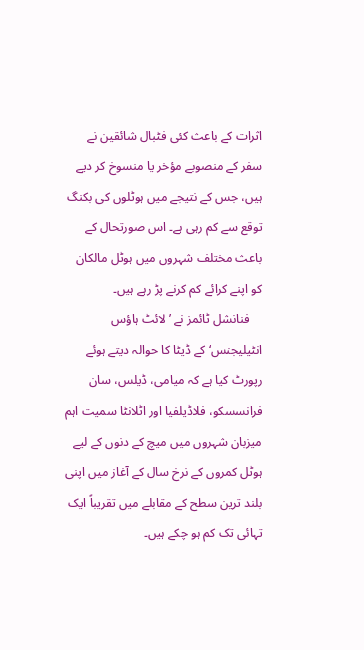اثرات کے باعث کئی فٹبال شائقین نے سفر کے منصوبے مؤخر یا منسوخ کر دیے ہیں، جس کے نتیجے میں ہوٹلوں کی بکنگ توقع سے کم رہی ہے۔ اس صورتحال کے باعث مختلف شہروں میں ہوٹل مالکان کو اپنے کرائے کم کرنے پڑ رہے ہیں۔
    فنانشل ٹائمز نے ’لائٹ ہاؤس انٹیلیجنس‘ کے ڈیٹا کا حوالہ دیتے ہوئے رپورٹ کیا ہے کہ میامی، ڈیلس، سان فرانسسکو، فلاڈیلفیا اور اٹلانٹا سمیت اہم میزبان شہروں میں میچ کے دنوں کے لیے ہوٹل کمروں کے نرخ سال کے آغاز میں اپنی بلند ترین سطح کے مقابلے میں تقریباً ایک تہائی تک کم ہو چکے ہیں۔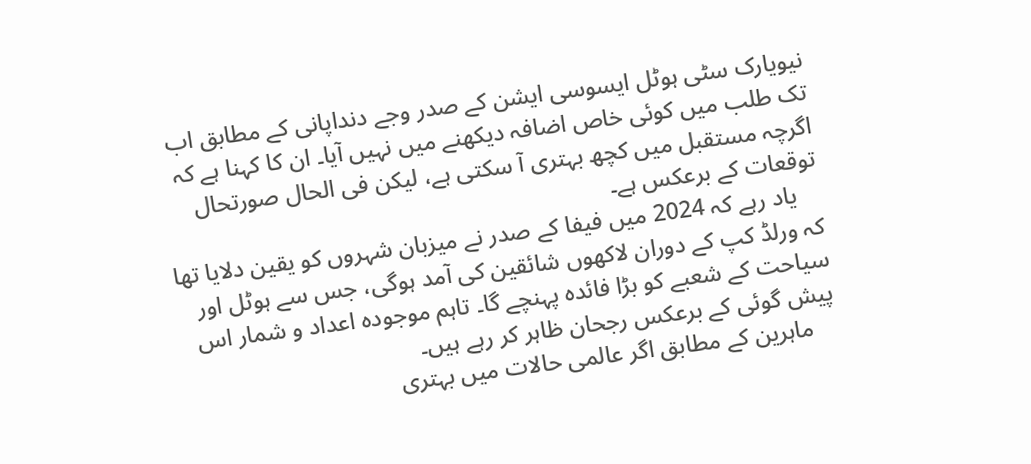نیویارک سٹی ہوٹل ایسوسی ایشن کے صدر وجے دنداپانی کے مطابق اب تک طلب میں کوئی خاص اضافہ دیکھنے میں نہیں آیا۔ ان کا کہنا ہے کہ اگرچہ مستقبل میں کچھ بہتری آ سکتی ہے، لیکن فی الحال صورتحال توقعات کے برعکس ہے۔
    یاد رہے کہ 2024 میں فیفا کے صدر نے میزبان شہروں کو یقین دلایا تھا کہ ورلڈ کپ کے دوران لاکھوں شائقین کی آمد ہوگی، جس سے ہوٹل اور سیاحت کے شعبے کو بڑا فائدہ پہنچے گا۔ تاہم موجودہ اعداد و شمار اس پیش گوئی کے برعکس رجحان ظاہر کر رہے ہیں۔
    ماہرین کے مطابق اگر عالمی حالات میں بہتری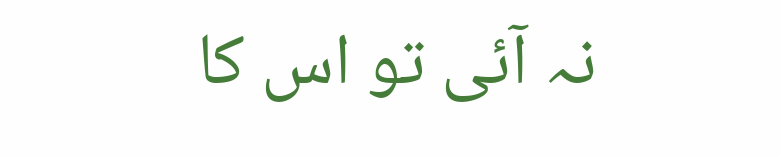نہ آئی تو اس کا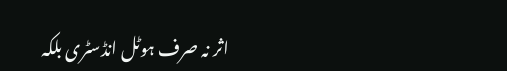اثر نہ صرف ہوٹل انڈسٹری بلکہ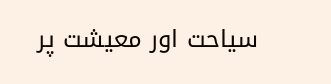سیاحت اور معیشت پر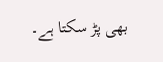بھی پڑ سکتا ہے۔